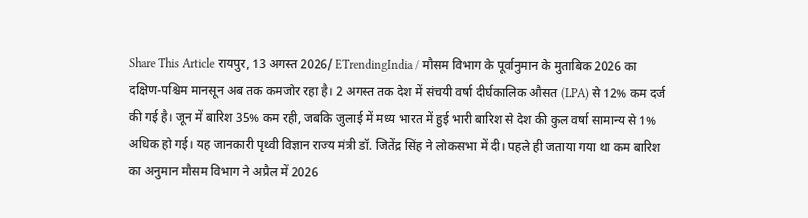Share This Article रायपुर, 13 अगस्त 2026/ ETrendingIndia / मौसम विभाग के पूर्वानुमान के मुताबिक 2026 का दक्षिण-पश्चिम मानसून अब तक कमजोर रहा है। 2 अगस्त तक देश में संचयी वर्षा दीर्घकालिक औसत (LPA) से 12% कम दर्ज की गई है। जून में बारिश 35% कम रही, जबकि जुलाई में मध्य भारत में हुई भारी बारिश से देश की कुल वर्षा सामान्य से 1% अधिक हो गई। यह जानकारी पृथ्वी विज्ञान राज्य मंत्री डॉ. जितेंद्र सिंह ने लोकसभा में दी। पहले ही जताया गया था कम बारिश का अनुमान मौसम विभाग ने अप्रैल में 2026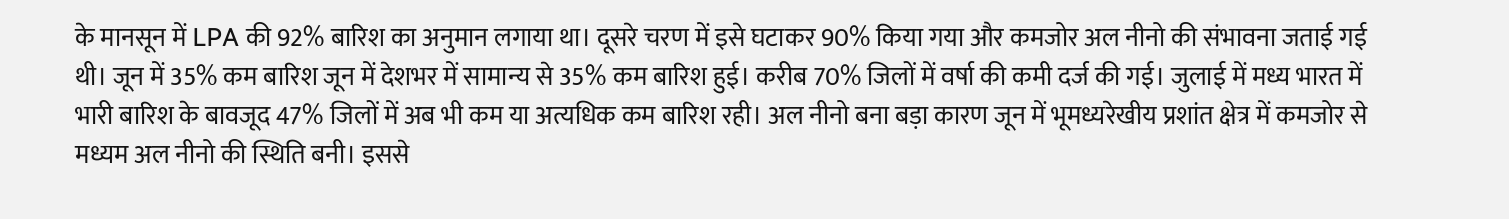के मानसून में LPA की 92% बारिश का अनुमान लगाया था। दूसरे चरण में इसे घटाकर 90% किया गया और कमजोर अल नीनो की संभावना जताई गई थी। जून में 35% कम बारिश जून में देशभर में सामान्य से 35% कम बारिश हुई। करीब 70% जिलों में वर्षा की कमी दर्ज की गई। जुलाई में मध्य भारत में भारी बारिश के बावजूद 47% जिलों में अब भी कम या अत्यधिक कम बारिश रही। अल नीनो बना बड़ा कारण जून में भूमध्यरेखीय प्रशांत क्षेत्र में कमजोर से मध्यम अल नीनो की स्थिति बनी। इससे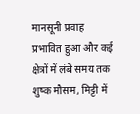मानसूनी प्रवाह प्रभावित हुआ और कई क्षेत्रों में लंबे समय तक शुष्क मौसम, मिट्टी में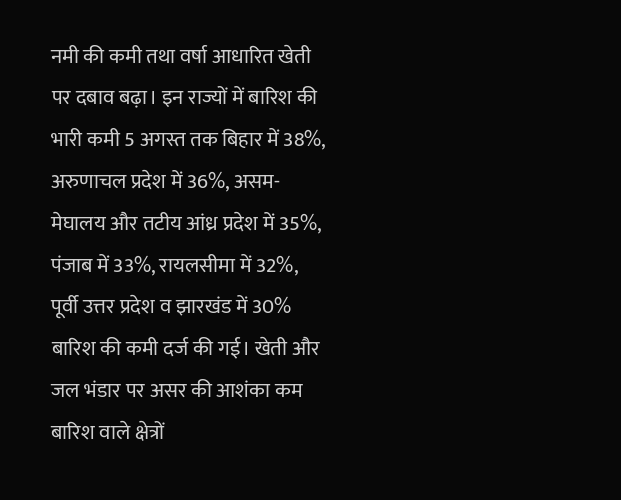नमी की कमी तथा वर्षा आधारित खेती पर दबाव बढ़ा। इन राज्यों में बारिश की भारी कमी 5 अगस्त तक बिहार में 38%, अरुणाचल प्रदेश में 36%, असम-मेघालय और तटीय आंध्र प्रदेश में 35%, पंजाब में 33%, रायलसीमा में 32%, पूर्वी उत्तर प्रदेश व झारखंड में 30% बारिश की कमी दर्ज की गई। खेती और जल भंडार पर असर की आशंका कम बारिश वाले क्षेत्रों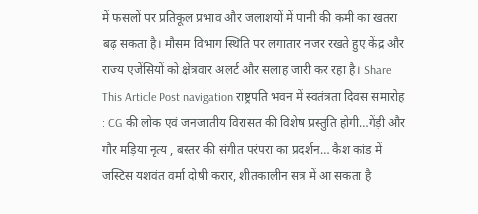में फसलों पर प्रतिकूल प्रभाव और जलाशयों में पानी की कमी का खतरा बढ़ सकता है। मौसम विभाग स्थिति पर लगातार नजर रखते हुए केंद्र और राज्य एजेंसियों को क्षेत्रवार अलर्ट और सलाह जारी कर रहा है। Share This Article Post navigation राष्ट्रपति भवन में स्वतंत्रता दिवस समारोह : CG की लोक एवं जनजातीय विरासत की विशेष प्रस्तुति होगी…गेंड़ी और गौर मड़िया नृत्य , बस्तर की संगीत परंपरा का प्रदर्शन… कैश कांड में जस्टिस यशवंत वर्मा दोषी करार, शीतकालीन सत्र में आ सकता है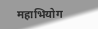महाभियोग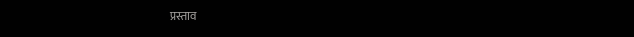प्रस्ताव